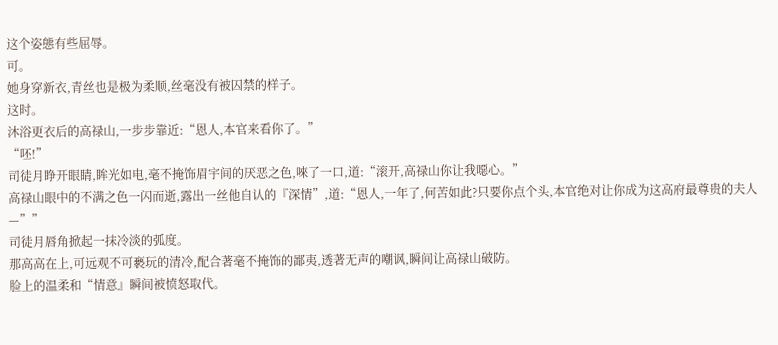这个姿態有些屈辱。
可。
她身穿新衣,青丝也是极为柔顺,丝毫没有被囚禁的样子。
这时。
沐浴更衣后的高禄山,一步步靠近:“恩人,本官来看你了。”
“呸!”
司徒月睁开眼睛,眸光如电,毫不掩饰眉宇间的厌恶之色,唻了一口,道:“滚开,高禄山你让我噁心。”
高禄山眼中的不满之色一闪而逝,露出一丝他自认的『深情”,道:“恩人,一年了,何苦如此?只要你点个头,本官绝对让你成为这高府最尊贵的夫人—””
司徒月唇角掀起一抹冷淡的弧度。
那高高在上,可远观不可褻玩的清冷,配合著毫不掩饰的鄙夷,透著无声的嘲讽,瞬间让高禄山破防。
脸上的温柔和“情意』瞬间被愤怒取代。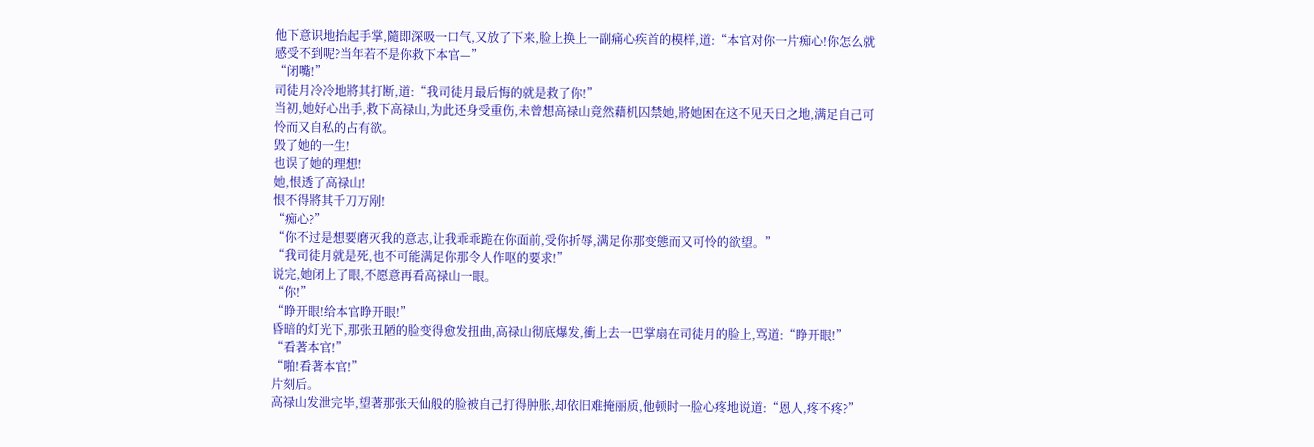他下意识地抬起手掌,隨即深吸一口气,又放了下来,脸上换上一副痛心疾首的模样,道:“本官对你一片痴心!你怎么就感受不到呢?当年若不是你救下本官—”
“闭嘴!”
司徒月冷冷地將其打断,道:“我司徒月最后悔的就是救了你!”
当初,她好心出手,救下高禄山,为此还身受重伤,未曾想高禄山竟然藉机囚禁她,將她困在这不见天日之地,满足自己可怜而又自私的占有欲。
毁了她的一生!
也误了她的理想!
她,恨透了高禄山!
恨不得將其千刀万剐!
“痴心?”
“你不过是想要磨灭我的意志,让我乖乖跪在你面前,受你折辱,满足你那变態而又可怜的欲望。”
“我司徒月就是死,也不可能满足你那令人作呕的要求!”
说完,她闭上了眼,不愿意再看高禄山一眼。
“你!”
“睁开眼!给本官睁开眼!”
昏暗的灯光下,那张丑陋的脸变得愈发扭曲,高禄山彻底爆发,衝上去一巴掌扇在司徒月的脸上,骂道:“睁开眼!”
“看著本官!”
“啪!看著本官!”
片刻后。
高禄山发泄完毕,望著那张天仙般的脸被自己打得肿胀,却依旧难掩丽质,他顿时一脸心疼地说道:“恩人,疼不疼?”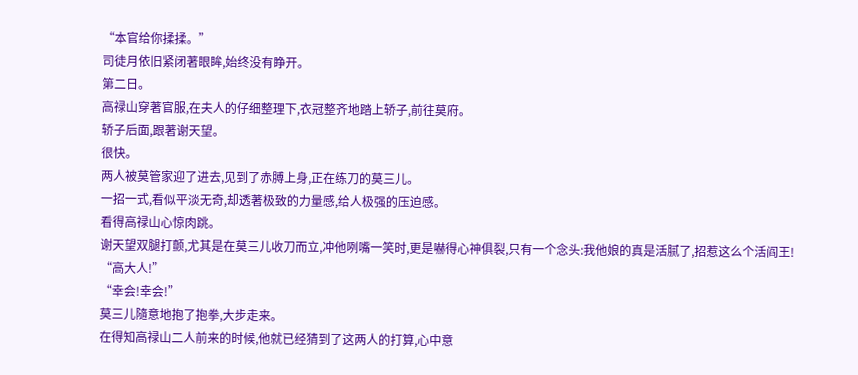“本官给你揉揉。”
司徒月依旧紧闭著眼眸,始终没有睁开。
第二日。
高禄山穿著官服,在夫人的仔细整理下,衣冠整齐地踏上轿子,前往莫府。
轿子后面,跟著谢天望。
很快。
两人被莫管家迎了进去,见到了赤膊上身,正在练刀的莫三儿。
一招一式,看似平淡无奇,却透著极致的力量感,给人极强的压迫感。
看得高禄山心惊肉跳。
谢天望双腿打颤,尤其是在莫三儿收刀而立,冲他咧嘴一笑时,更是嚇得心神俱裂,只有一个念头:我他娘的真是活腻了,招惹这么个活阎王!
“高大人!”
“幸会!幸会!”
莫三儿隨意地抱了抱拳,大步走来。
在得知高禄山二人前来的时候,他就已经猜到了这两人的打算,心中意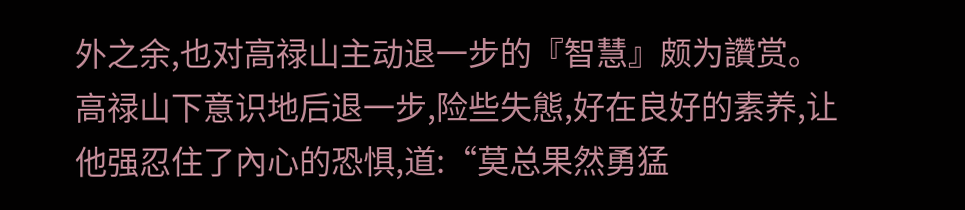外之余,也对高禄山主动退一步的『智慧』颇为讚赏。
高禄山下意识地后退一步,险些失態,好在良好的素养,让他强忍住了內心的恐惧,道:“莫总果然勇猛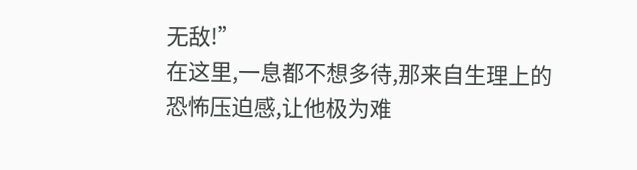无敌!”
在这里,一息都不想多待,那来自生理上的恐怖压迫感,让他极为难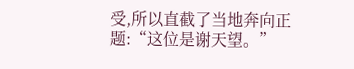受,所以直截了当地奔向正题:“这位是谢天望。”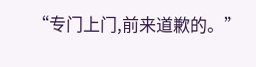“专门上门,前来道歉的。”